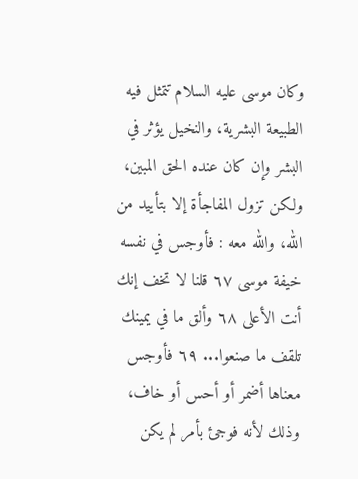وكان موسى عليه السلام تتمثل فيه الطبيعة البشرية، والنخيل يؤثر في البشر وإن كان عنده الحق المبين، ولكن تزول المفاجأة إلا بتأييد من الله، والله معه : فأوجس في نفسه خيفة موسى ٦٧ قلنا لا تخف إنك أنت الأعلى ٦٨ وألق ما في يمينك تلقف ما صنعوا... ٦٩ فأوجس معناها أضمر أو أحس أو خاف، وذلك لأنه فوجئ بأمر لم يكن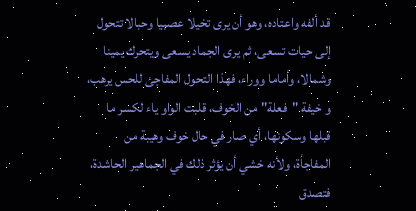قد ألفه واعتاده، وهو أن يرى تخيلا عصبيا وحبالا تتحول إلى حيات تسعى، ثم يرى الجماد يسعى ويتحرك يمينا وشمالا، وأماما ووراء، فهذا التحول المفاجئ للحس يرهب، و خيفة "فعلة" من الخوف، قلبت الواو ياء لكسر ما قبلها وسكونها، أي صار في حال خوف وهيبة من المفاجأة، ولأنه خشي أن يؤثر ذلك في الجماهير الحاشدة، فتصدق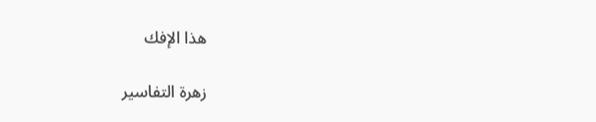هذا الإفك

زهرة التفاسير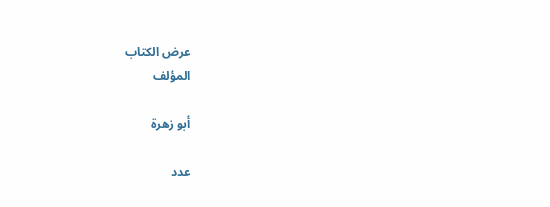عرض الكتاب
المؤلف

أبو زهرة

عدد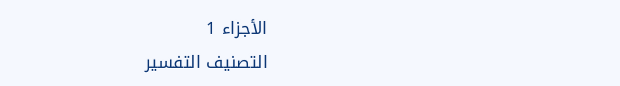الأجزاء 1
التصنيف التفسير